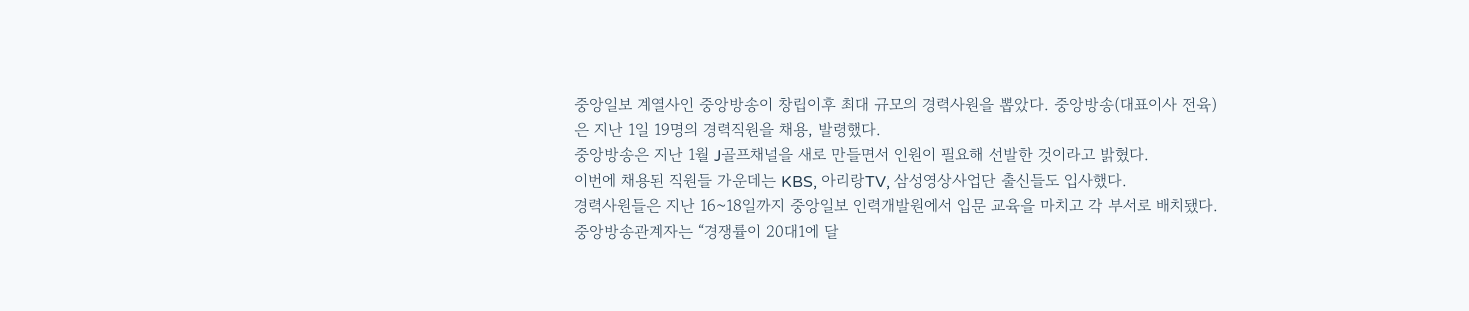중앙일보 계열사인 중앙방송이 창립이후 최대 규모의 경력사원을 뽑았다. 중앙방송(대표이사 전육)은 지난 1일 19명의 경력직원을 채용, 발령했다.
중앙방송은 지난 1월 J골프채널을 새로 만들면서 인원이 필요해 선발한 것이라고 밝혔다.
이번에 채용된 직원들 가운데는 KBS, 아리랑TV, 삼성영상사업단 출신들도 입사했다.
경력사원들은 지난 16~18일까지 중앙일보 인력개발원에서 입문 교육을 마치고 각 부서로 배치됐다.
중앙방송관계자는 “경쟁률이 20대1에 달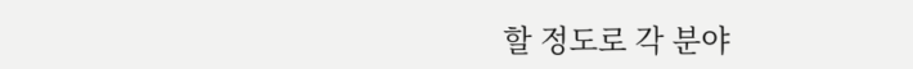할 정도로 각 분야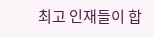최고 인재들이 합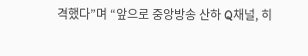격했다”며 “앞으로 중앙방송 산하 Q채널, 히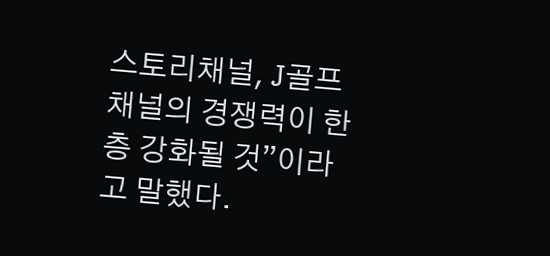스토리채널, J골프채널의 경쟁력이 한층 강화될 것”이라고 말했다.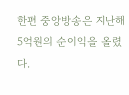한편 중앙방송은 지난해 5억원의 순이익을 올렸다.